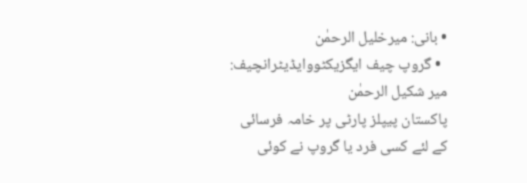• بانی: میرخلیل الرحمٰن
  • گروپ چیف ایگزیکٹووایڈیٹرانچیف: میر شکیل الرحمٰن
پاکستان پیپلز پارٹی پر خامہ فرسائی کے لئے کسی فرد یا گروپ نے کوئی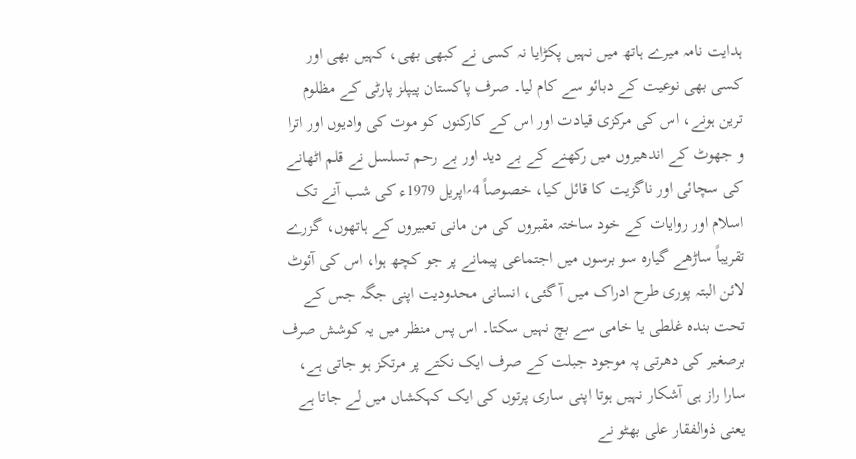ہدایت نامہ میرے ہاتھ میں نہیں پکڑایا نہ کسی نے کبھی بھی، کہیں بھی اور کسی بھی نوعیت کے دبائو سے کام لیا۔ صرف پاکستان پیپلز پارٹی کے مظلوم ترین ہونے، اس کی مرکزی قیادت اور اس کے کارکنوں کو موت کی وادیوں اور اترا و جھوٹ کے اندھیروں میں رکھنے کے بے دید اور بے رحم تسلسل نے قلم اٹھانے کی سچائی اور ناگزیت کا قائل کیا، خصوصاً 4؍اپریل 1979ء کی شب آنے تک اسلام اور روایات کے خود ساختہ مقبروں کی من مانی تعبیروں کے ہاتھوں، گزرے تقریباً ساڑھے گیارہ سو برسوں میں اجتماعی پیمانے پر جو کچھ ہوا، اس کی آئوٹ لائن البتہ پوری طرح ادراک میں آ گئی، انسانی محدودیت اپنی جگہ جس کے تحت بندہ غلطی یا خامی سے بچ نہیں سکتا۔ اس پس منظر میں یہ کوشش صرف برصغیر کی دھرتی پہ موجود جبلت کے صرف ایک نکتے پر مرتکز ہو جاتی ہے، سارا راز ہی آشکار نہیں ہوتا اپنی ساری پرتوں کی ایک کہکشاں میں لے جاتا ہے یعنی ذوالفقار علی بھٹو نے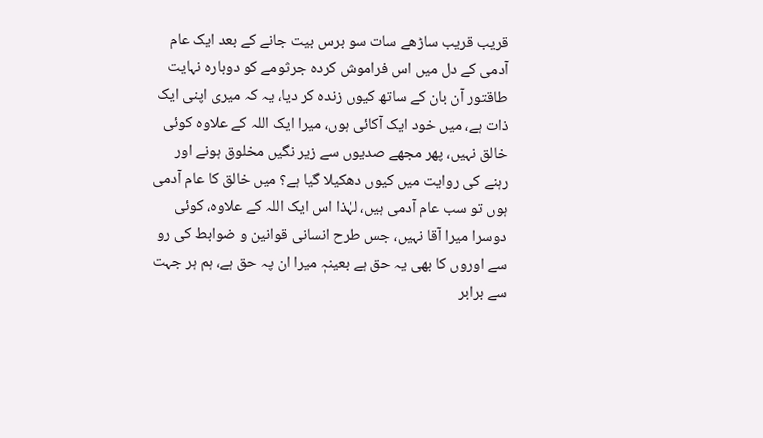قریب قریب ساڑھے سات سو برس بیت جانے کے بعد ایک عام آدمی کے دل میں اس فراموش کردہ جرثومے کو دوبارہ نہایت طاقتور آن بان کے ساتھ کیوں زندہ کر دیا، یہ کہ میری اپنی ایک ذات ہے، میں خود ایک آکائی ہوں، میرا ایک اللہ کے علاوہ کوئی خالق نہیں، پھر مجھے صدیوں سے زیر نگیں مخلوق ہونے اور رہنے کی روایت میں کیوں دھکیلا گیا ہے؟ میں خالق کا عام آدمی ہوں تو سب عام آدمی ہیں، لہٰذا اس ایک اللہ کے علاوہ، کوئی دوسرا میرا آقا نہیں، جس طرح انسانی قوانین و ضوابط کی رو سے اوروں کا بھی یہ حق ہے بعینہٖ میرا ان پہ حق ہے، ہم ہر جہت سے برابر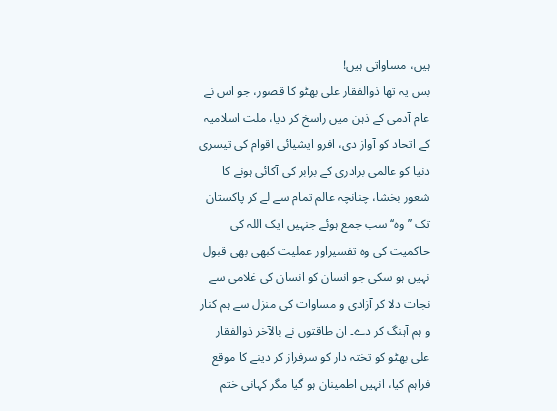ہیں، مساواتی ہیں!
بس یہ تھا ذوالفقار علی بھٹو کا قصور، جو اس نے عام آدمی کے ذہن میں راسخ کر دیا، ملت اسلامیہ کے اتحاد کو آواز دی، افرو ایشیائی اقوام کی تیسری دنیا کو عالمی برادری کے برابر کی آکائی ہونے کا شعور بخشا، چنانچہ عالم تمام سے لے کر پاکستان تک ’’وہ‘‘ سب جمع ہوئے جنہیں ایک اللہ کی حاکمیت کی وہ تفسیراور عملیت کبھی بھی قبول نہیں ہو سکی جو انسان کو انسان کی غلامی سے نجات دلا کر آزادی و مساوات کی منزل سے ہم کنار و ہم آہنگ کر دے۔ ان طاقتوں نے بالآخر ذوالفقار علی بھٹو کو تختہ دار کو سرفراز کر دینے کا موقع فراہم کیا، انہیں اطمینان ہو گیا مگر کہانی ختم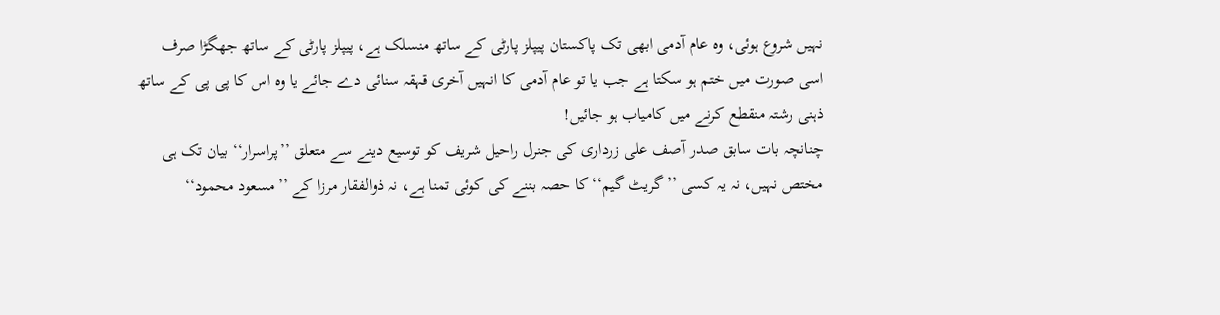نہیں شروع ہوئی، وہ عام آدمی ابھی تک پاکستان پیپلز پارٹی کے ساتھ منسلک ہے، پیپلز پارٹی کے ساتھ جھگڑا صرف اسی صورت میں ختم ہو سکتا ہے جب یا تو عام آدمی کا انہیں آخری قہقہ سنائی دے جائے یا وہ اس کا پی پی کے ساتھ ذہنی رشتہ منقطع کرنے میں کامیاب ہو جائیں!
چنانچہ بات سابق صدر آصف علی زرداری کی جنرل راحیل شریف کو توسیع دینے سے متعلق ’’پراسرار‘‘ بیان تک ہی مختص نہیں، نہ یہ کسی ’’گریٹ گیم‘‘کا حصہ بننے کی کوئی تمنا ہے، نہ ذوالفقار مرزا کے ’’مسعود محمود‘‘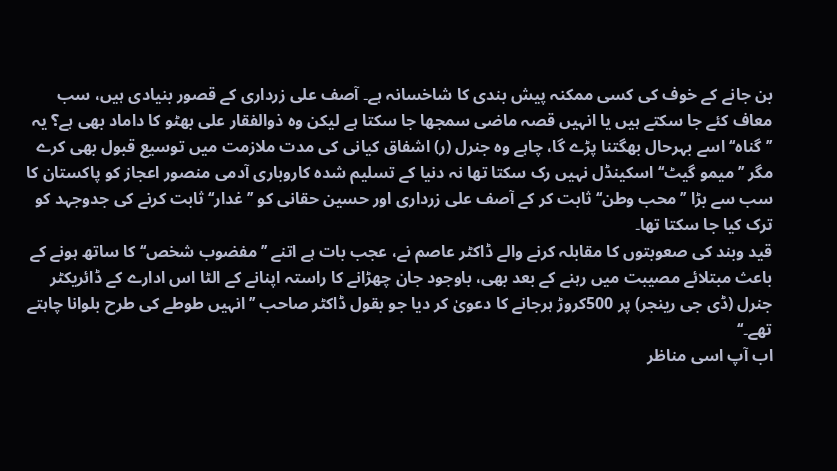بن جانے کے خوف کی کسی ممکنہ پیش بندی کا شاخسانہ ہے۔ آصف علی زرداری کے قصور بنیادی ہیں، سب معاف کئے جا سکتے ہیں یا انہیں قصہ ماضی سمجھا جا سکتا ہے لیکن وہ ذوالفقار علی بھٹو کا داماد بھی ہے؟ یہ ’’گناہ‘‘ اسے بہرحال بھگتنا پڑے گا، چاہے وہ جنرل (ر) اشفاق کیانی کی مدت ملازمت میں توسیع قبول بھی کرے مگر ’’میمو گیٹ‘‘ اسکینڈل نہیں رک سکتا تھا نہ دنیا کے تسلیم شدہ کاروباری آدمی منصور اعجاز کو پاکستان کا سب سے بڑا ’’محب وطن‘‘ ثابت کر کے آصف علی زرداری اور حسین حقانی کو ’’غدار‘‘ ثابت کرنے کی جدوجہد کو ترک کیا جا سکتا تھا۔
قید وبند کی صعوبتوں کا مقابلہ کرنے والے ڈاکٹر عاصم نے، عجب بات ہے اتنے ’’مفضوب شخص‘‘ کا ساتھ ہونے کے باعث مبتلائے مصیبت میں رہنے کے بعد بھی، باوجود جان چھڑانے کا راستہ اپنانے کے الٹا اس ادارے کے ڈائریکٹر جنرل (ڈی جی رینجر) پر 500کروڑ ہرجانے کا دعویٰ کر دیا جو بقول ڈاکٹر صاحب ’’انہیں طوطے کی طرح بلوانا چاہتے تھے۔‘‘
اب آپ اسی مناظر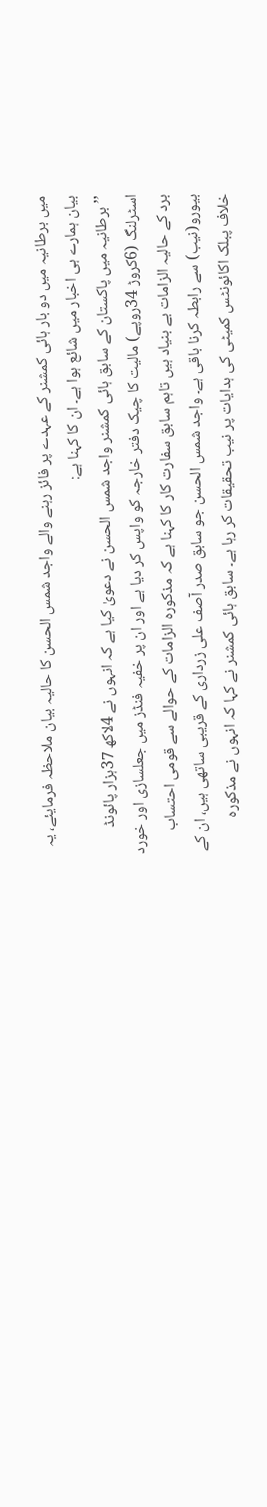میں برطانیہ میں دو بار ہائی کمشنر کے عہدے پر فائز رہنے والے واجد شمس الحسن کا حالیہ بیان ملاحظہ فرمایئے، یہ بیان ہمارے ہی اخبار میں شائع ہوا ہے۔ ان کا کہنا ہے:
’’برطانیہ میں پاکستان کے سابق ہائی کمشنر واجد شمس الحسن نے دعویٰ کیا ہے کہ انہوں نے 4لاکھ 37ہزار پائونڈ اسٹرلنگ (6کروڑ 34روپے) مالیت کا چیک دفتر خارجہ کو واپس کر دیا ہے اور ان پر خفیہ فنڈز میں جعلسازی اور خورد برد کے حالیہ الزامات بے بنیاد ہیں تاہم سابق سفارت کار کا کہنا ہے کہ مذکورہ الزامات کے حوالے سے قومی احتساب بیورو(نیب) سے رابطہ کرنا باقی ہے۔ واجد شمس الحسن جو سابق صدر آصف علی زرداری کے قریبی ساتھی ہیں، ان کے خلاف پبلک اکائونٹس کمیٹی کی ہدایات پر نیب تحقیقات کر رہا ہے۔ سابق ہائی کمشنر نے کہا کہ انہوں نے مذکورہ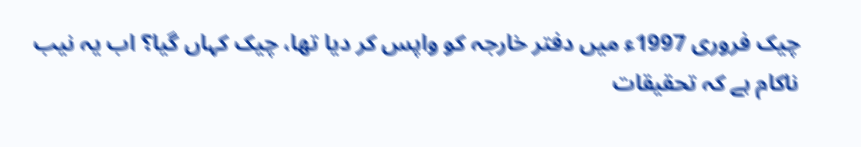چیک فروری 1997ء میں دفتر خارجہ کو واپس کر دیا تھا، چیک کہاں گیا؟ اب یہ نیب ناکام ہے کہ تحقیقات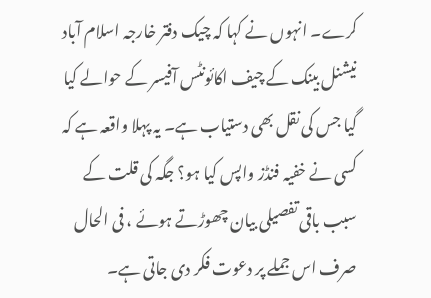کرے۔ انہوں نے کہا کہ چیک دفتر خارجہ اسلام آباد نیشنل بینک کے چیف اکائونٹس آفیسر کے حوالے کیا گیا جس کی نقل بھی دستیاب ہے۔ یہ پہلا واقعہ ہے کہ کسی نے خفیہ فنڈز واپس کیا ہو؟ جگہ کی قلت کے سبب باقی تفصیلی بیان چھوڑتے ہوئے ، فی الحال صرف اس جملے پر دعوت فکر دی جاتی ہے۔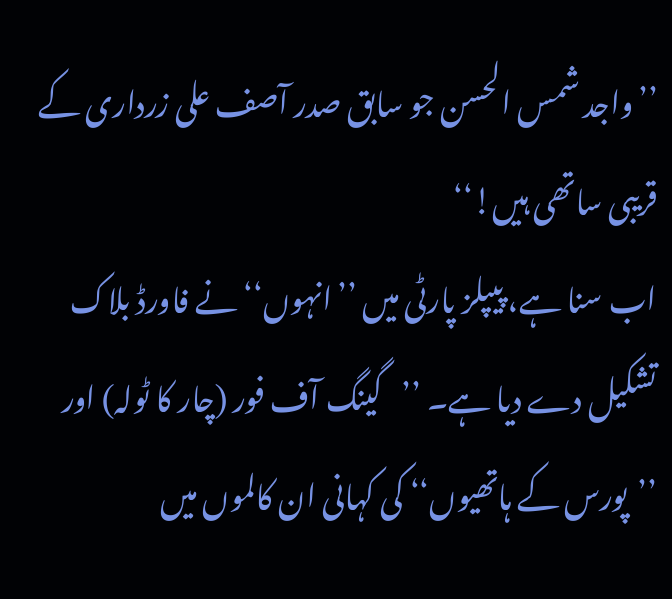’’واجد شمس الحسن جو سابق صدر آصف علی زرداری کے قریبی ساتھی ہیں!‘‘
اب سنا ہے، پیپلز پارٹی میں ’’انہوں‘‘ نے فاورڈ بلاک تشکیل دے دیا ہے۔ ’’گینگ آف فور (چار کا ٹولہ) اور ’’پورس کے ہاتھیوں‘‘ کی کہانی ان کالموں میں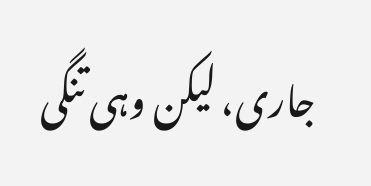جاری، لیکن وہی تنگی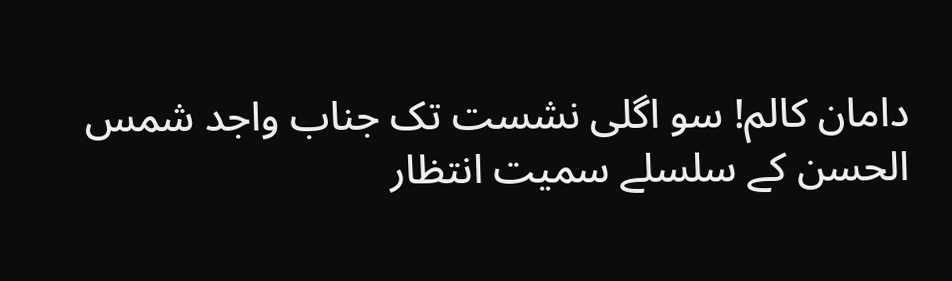دامان کالم! سو اگلی نشست تک جناب واجد شمس الحسن کے سلسلے سمیت انتظار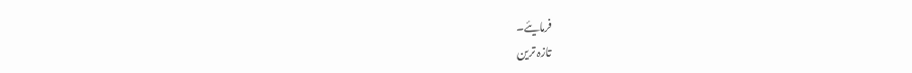فرمایئے۔
تازہ ترین